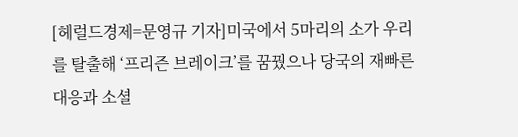[헤럴드경제=문영규 기자]미국에서 5마리의 소가 우리를 탈출해 ‘프리즌 브레이크’를 꿈꿨으나 당국의 재빠른 대응과 소셜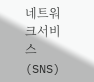네트워크서비스(SNS)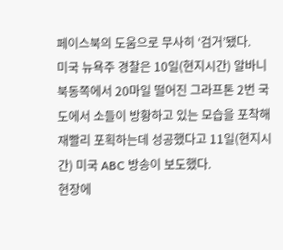페이스북의 도움으로 무사히 ‘검거’됐다.
미국 뉴욕주 경찰은 10일(현지시간) 알바니 북동쪽에서 20마일 떨어진 그라프톤 2번 국도에서 소들이 방황하고 있는 모습을 포착해 재빨리 포획하는데 성공했다고 11일(현지시간) 미국 ABC 방송이 보도했다.
현장에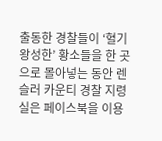출동한 경찰들이 ‘혈기 왕성한’ 황소들을 한 곳으로 몰아넣는 동안 렌슬러 카운티 경찰 지령실은 페이스북을 이용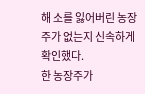해 소를 잃어버린 농장주가 없는지 신속하게 확인했다.
한 농장주가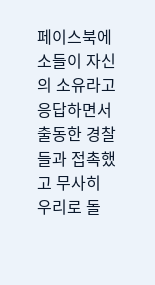페이스북에 소들이 자신의 소유라고 응답하면서 출동한 경찰들과 접촉했고 무사히 우리로 돌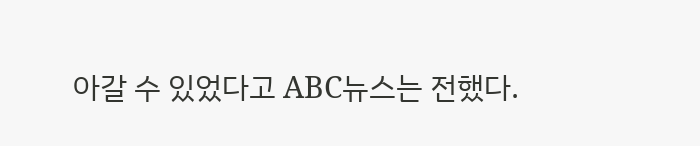아갈 수 있었다고 ABC뉴스는 전했다.